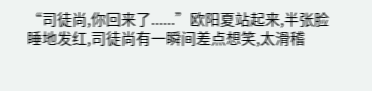“司徒尚,你回来了......”欧阳夏站起来,半张脸睡地发红,司徒尚有一瞬间差点想笑,太滑稽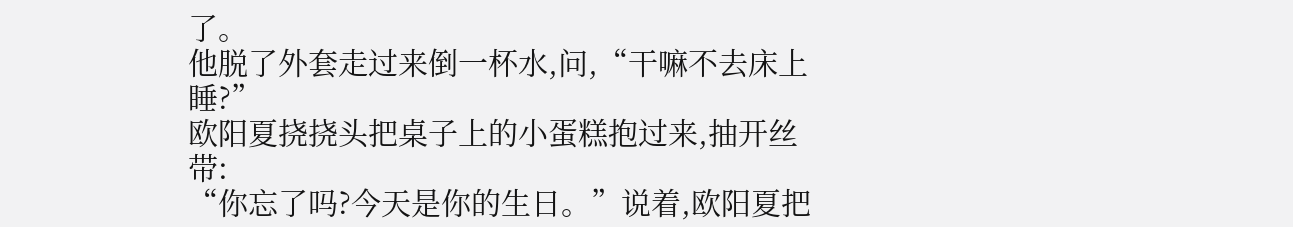了。
他脱了外套走过来倒一杯水,问,“干嘛不去床上睡?”
欧阳夏挠挠头把桌子上的小蛋糕抱过来,抽开丝带:
“你忘了吗?今天是你的生日。”说着,欧阳夏把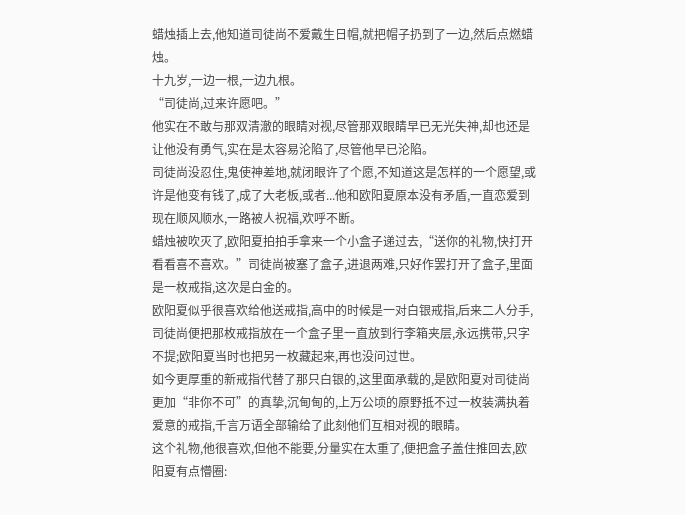蜡烛插上去,他知道司徒尚不爱戴生日帽,就把帽子扔到了一边,然后点燃蜡烛。
十九岁,一边一根,一边九根。
“司徒尚,过来许愿吧。”
他实在不敢与那双清澈的眼睛对视,尽管那双眼睛早已无光失神,却也还是让他没有勇气,实在是太容易沦陷了,尽管他早已沦陷。
司徒尚没忍住,鬼使神差地,就闭眼许了个愿,不知道这是怎样的一个愿望,或许是他变有钱了,成了大老板,或者...他和欧阳夏原本没有矛盾,一直恋爱到现在顺风顺水,一路被人祝福,欢呼不断。
蜡烛被吹灭了,欧阳夏拍拍手拿来一个小盒子递过去,“送你的礼物,快打开看看喜不喜欢。”司徒尚被塞了盒子,进退两难,只好作罢打开了盒子,里面是一枚戒指,这次是白金的。
欧阳夏似乎很喜欢给他送戒指,高中的时候是一对白银戒指,后来二人分手,司徒尚便把那枚戒指放在一个盒子里一直放到行李箱夹层,永远携带,只字不提;欧阳夏当时也把另一枚藏起来,再也没问过世。
如今更厚重的新戒指代替了那只白银的,这里面承载的,是欧阳夏对司徒尚更加“非你不可”的真挚,沉甸甸的,上万公顷的原野抵不过一枚装满执着爱意的戒指,千言万语全部输给了此刻他们互相对视的眼睛。
这个礼物,他很喜欢,但他不能要,分量实在太重了,便把盒子盖住推回去,欧阳夏有点懵圈: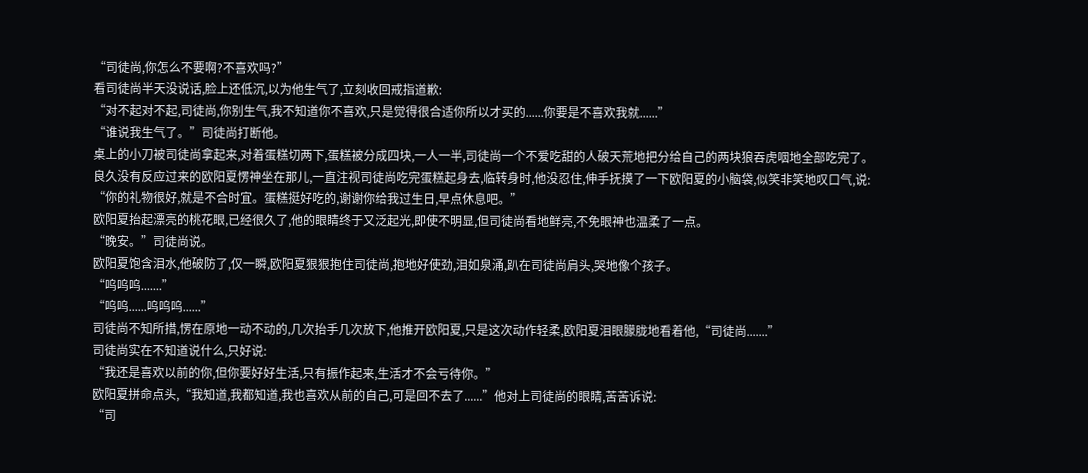“司徒尚,你怎么不要啊?不喜欢吗?”
看司徒尚半天没说话,脸上还低沉,以为他生气了,立刻收回戒指道歉:
“对不起对不起,司徒尚,你别生气,我不知道你不喜欢,只是觉得很合适你所以才买的......你要是不喜欢我就......”
“谁说我生气了。”司徒尚打断他。
桌上的小刀被司徒尚拿起来,对着蛋糕切两下,蛋糕被分成四块,一人一半,司徒尚一个不爱吃甜的人破天荒地把分给自己的两块狼吞虎咽地全部吃完了。
良久没有反应过来的欧阳夏愣神坐在那儿,一直注视司徒尚吃完蛋糕起身去,临转身时,他没忍住,伸手抚摸了一下欧阳夏的小脑袋,似笑非笑地叹口气,说:
“你的礼物很好,就是不合时宜。蛋糕挺好吃的,谢谢你给我过生日,早点休息吧。”
欧阳夏抬起漂亮的桃花眼,已经很久了,他的眼睛终于又泛起光,即使不明显,但司徒尚看地鲜亮,不免眼神也温柔了一点。
“晚安。”司徒尚说。
欧阳夏饱含泪水,他破防了,仅一瞬,欧阳夏狠狠抱住司徒尚,抱地好使劲,泪如泉涌,趴在司徒尚肩头,哭地像个孩子。
“呜呜呜.......”
“呜呜......呜呜呜......”
司徒尚不知所措,愣在原地一动不动的,几次抬手几次放下,他推开欧阳夏,只是这次动作轻柔,欧阳夏泪眼朦胧地看着他,“司徒尚.......”
司徒尚实在不知道说什么,只好说:
“我还是喜欢以前的你,但你要好好生活,只有振作起来,生活才不会亏待你。”
欧阳夏拼命点头,“我知道,我都知道,我也喜欢从前的自己,可是回不去了......”他对上司徒尚的眼睛,苦苦诉说:
“司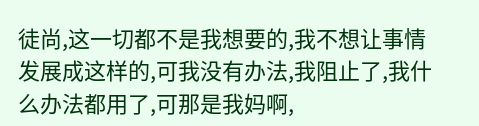徒尚,这一切都不是我想要的,我不想让事情发展成这样的,可我没有办法,我阻止了,我什么办法都用了,可那是我妈啊,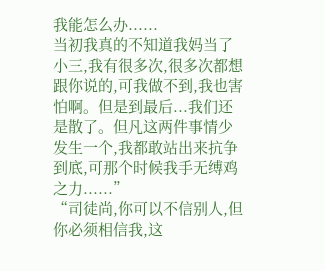我能怎么办......
当初我真的不知道我妈当了小三,我有很多次,很多次都想跟你说的,可我做不到,我也害怕啊。但是到最后...我们还是散了。但凡这两件事情少发生一个,我都敢站出来抗争到底,可那个时候我手无缚鸡之力......”
“司徒尚,你可以不信别人,但你必须相信我,这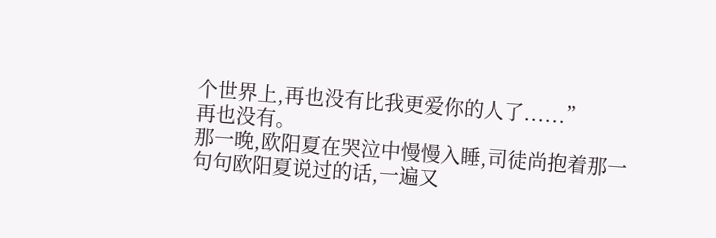个世界上,再也没有比我更爱你的人了......”
再也没有。
那一晚,欧阳夏在哭泣中慢慢入睡,司徒尚抱着那一句句欧阳夏说过的话,一遍又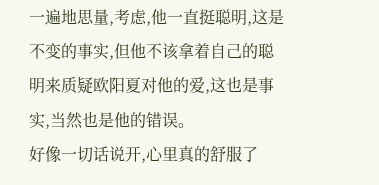一遍地思量,考虑,他一直挺聪明,这是不变的事实,但他不该拿着自己的聪明来质疑欧阳夏对他的爱,这也是事实,当然也是他的错误。
好像一切话说开,心里真的舒服了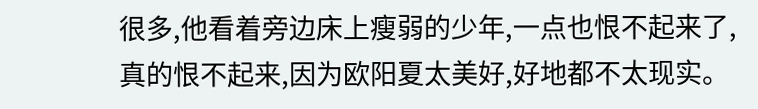很多,他看着旁边床上瘦弱的少年,一点也恨不起来了,真的恨不起来,因为欧阳夏太美好,好地都不太现实。